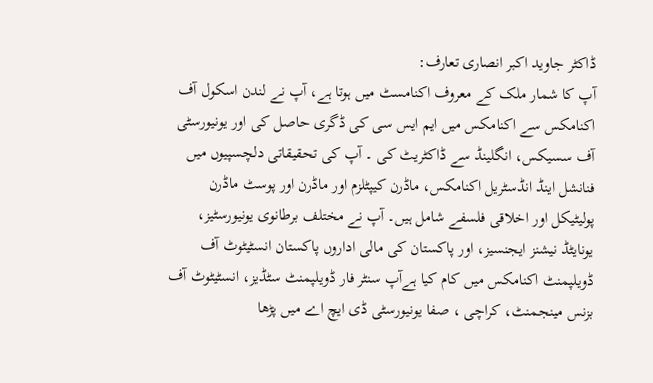ڈاکٹر جاوید اکبر انصاری تعارف:
آپ کا شمار ملک کے معروف اکنامسٹ میں ہوتا ہے، آپ نے لندن اسکول آف اکنامکس سے اکنامکس میں ایم ایس سی کی ڈگری حاصل کی اور یونیورسٹی آف سسیکس، انگلینڈ سے ڈاکٹریٹ کی ۔ آپ کی تحقیقاتی دلچسپیوں میں فنانشل اینڈ انڈسٹریل اکنامکس، ماڈرن کیپٹلزم اور ماڈرن اور پوسٹ ماڈرن پولیٹیکل اور اخلاقی فلسفے شامل ہیں۔ آپ نے مختلف برطانوی یونیورسٹیز، یونایٹڈ نیشنز ایجنسیز، اور پاکستان کی مالی اداروں پاکستان انسٹیٹوٹ آف ڈویلپمنٹ اکنامکس میں کام کیا ہےآپ سنٹر فار ڈویلپمنٹ سٹڈیز، انسٹیٹوٹ آف بزنس مینجمنٹ، کراچی ، صفا یونیورسٹی ڈی ایچ اے میں پڑھا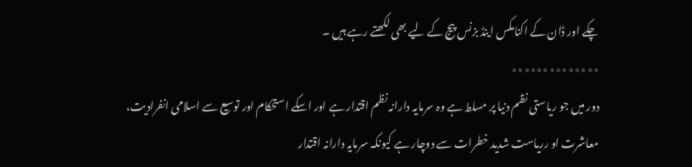چکے اور ڈان کے اکنامکس اینڈ بزنس پیج کے لیے بھی لکھتے رہے ہیں ۔
٭٭٭٭٭٭٭٭٭٭٭٭٭٭
دور میں جو ریاستی نظم دنیا پر مسلط ہے وہ سرمایہ دارانہ نظم اقتدار ہے اور اسکے استحکام اور توسیع سے اسلامی انفرادیت، معاشرت او رریاست شدید خطرات سے دوچار ہے کیونکہ سرمایہ دارانہ اقتدار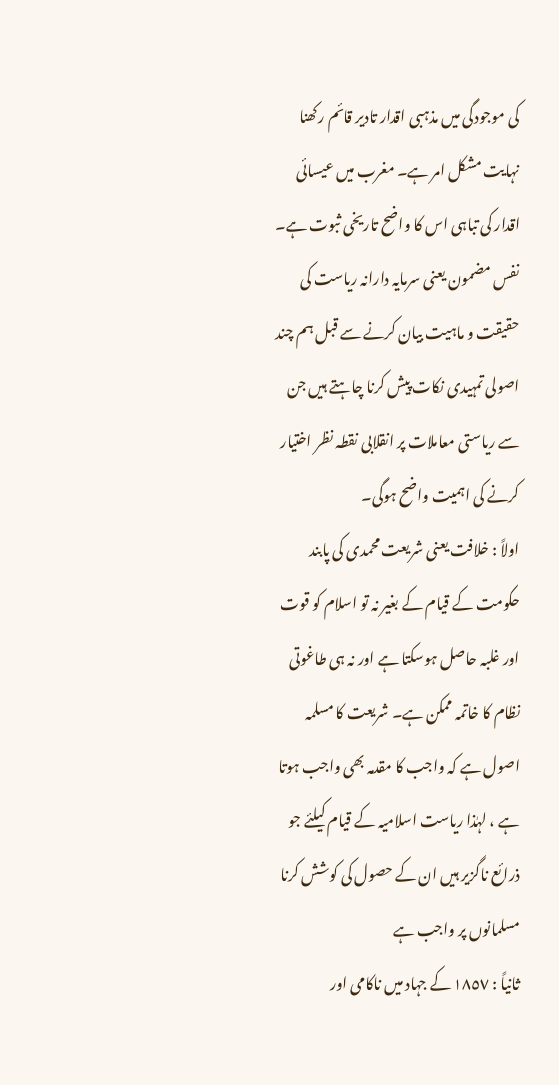کی موجودگی میں مذہبی اقدار تادیر قائم رکھنا نہایت مشکل امر ہے۔ مغرب میں عیسائی اقدار کی تباہی اس کا واضح تاریخی ثبوت ہے۔ نفس مضمون یعنی سرمایہ دارانہ ریاست کی حقیقت و ماہیت بیان کرنے سے قبل ہم چند اصولی تمہیدی نکات پیش کرنا چاہتے ہیں جن سے ریاستی معاملات پر انقلابی نقطہ نظر اختیار کرنے کی اہمیت واضح ہوگی۔
اولاً : خلافت یعنی شریعت محمدی کی پابند حکومت کے قیام کے بغیر نہ تو اسلام کو قوت اور غلبہ حاصل ہوسکتا ہے اور نہ ہی طاغوتی نظام کا خاتمہ ممکن ہے۔ شریعت کا مسلمہ اصول ہے کہ واجب کا مقدمہ بھی واجب ہوتا ہے ، لہٰذا ریاست اسلامیہ کے قیام کیلئے جو ذرائع ناگزیر ہیں ان کے حصول کی کوشش کرنا مسلمانوں پر واجب ہے
ثانیاً : ١٨٥٧ کے جہاد میں ناکامی اور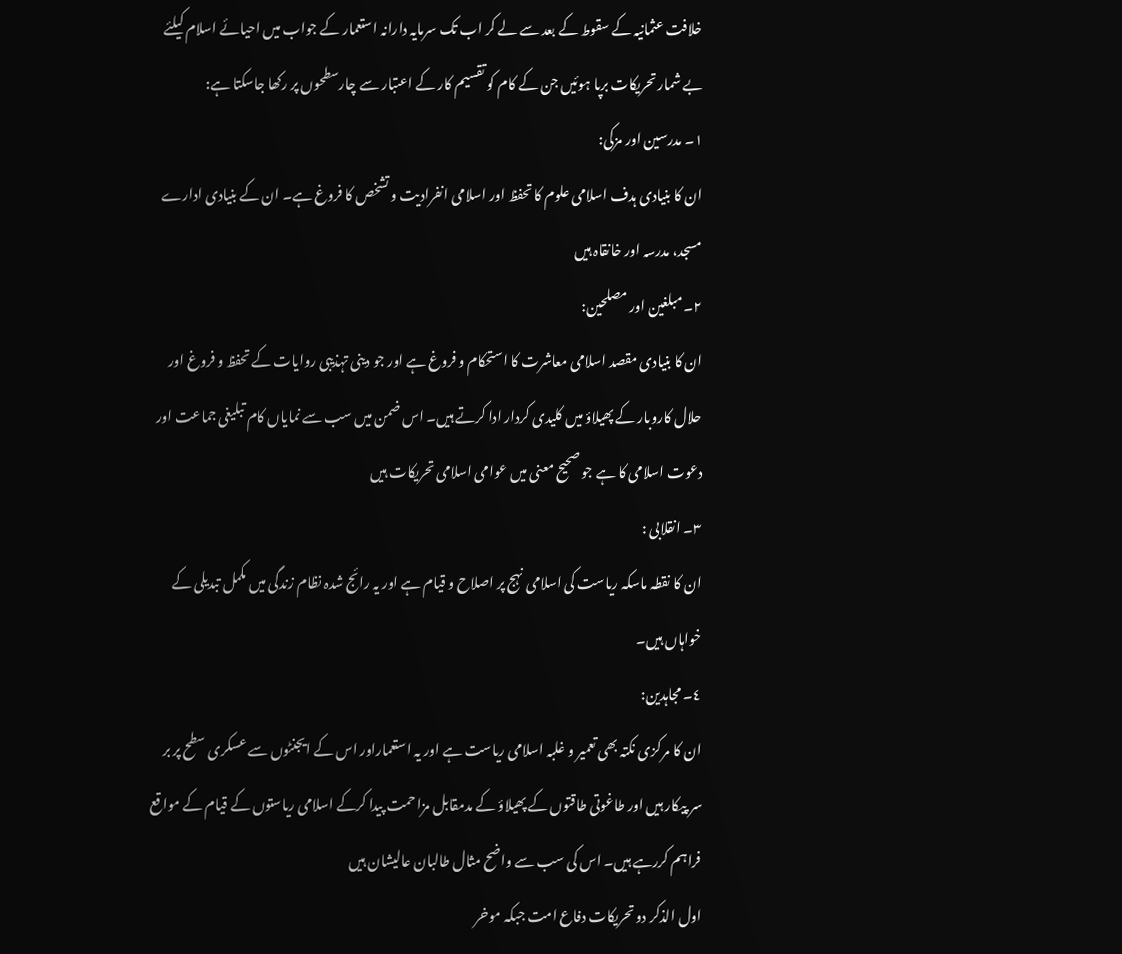خلافت عثمانیہ کے سقوط کے بعد سے لے کر اب تک سرمایہ دارانہ استعمار کے جواب میں احیائے اسلام کیلئے بے شمار تحریکات برپا ہوئیں جن کے کام کو تقسیم کار کے اعتبار سے چارسطحوں پر رکھا جاسکتا ہے:
١۔ مدرسین اور مزکی:
ان کا بنیادی ہدف اسلامی علوم کا تحفظ اور اسلامی انفرادیت و تشخص کا فروغ ہے۔ ان کے بنیادی ادارے مسجد، مدرسہ اور خانقاہ ہیں
٢۔ مبلغین اور مصلحین:
ان کا بنیادی مقصد اسلامی معاشرت کا استحکام و فروغ ہے اور جو دینی تہذیبی روایات کے تحفظ و فروغ اور حلال کاروبار کے پھیلاؤ میں کلیدی کردار ادا کرتے ہیں۔ اس ضمن میں سب سے نمایاں کام تبلیغی جماعت اور دعوت اسلامی کا ہے جو صحیح معنی میں عوامی اسلامی تحریکات ہیں
٣۔ انقلابی :
ان کا نقطہ ماسکہ ریاست کی اسلامی نہج پر اصلاح و قیام ہے اور یہ رائج شدہ نظام زندگی میں مکمل تبدیلی کے خواہاں ہیں۔
٤۔ مجاہدین:
ان کا مرکزی نکتہ بھی تعمیر و غلبہ اسلامی ریاست ہے اور یہ استعماراور اس کے ایجنٹوں سے عسکری سطح پر بر سر پیکار ہیں اور طاغوتی طاقتوں کے پھیلاؤ کے مدمقابل مزاحمت پیدا کرکے اسلامی ریاستوں کے قیام کے مواقع فراہم کررہے ہیں۔ اس کی سب سے واضح مثال طالبان عالیشان ہیں
اول الذکر دو تحریکات دفاع امت جبکہ موخر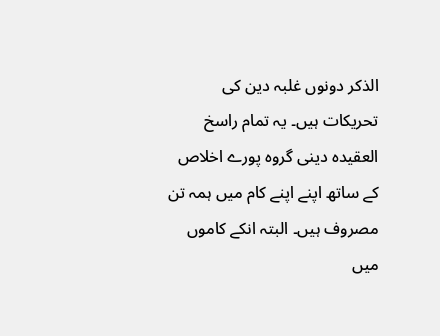الذکر دونوں غلبہ دین کی تحریکات ہیں۔ یہ تمام راسخ العقیدہ دینی گروہ پورے اخلاص کے ساتھ اپنے اپنے کام میں ہمہ تن مصروف ہیں۔ البتہ انکے کاموں میں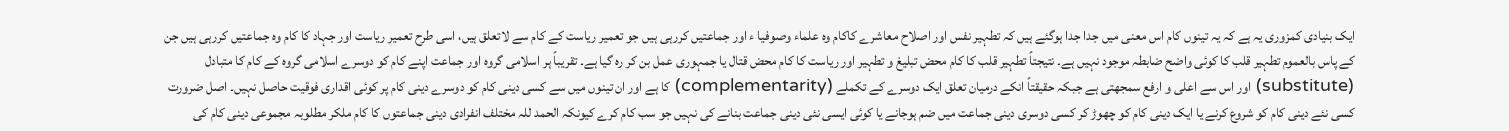ایک بنیادی کمزوری یہ ہے کہ یہ تینوں کام اس معنی میں جدا جدا ہوگئے ہیں کہ تطہیر نفس اور اصلاح معاشرے کاکام وہ علماء وصوفیا ء اور جماعتیں کررہی ہیں جو تعمیر ریاست کے کام سے لاتعلق ہیں، اسی طرح تعمیر ریاست اور جہاد کا کام وہ جماعتیں کررہی ہیں جن کے پاس بالعموم تطہیر قلب کا کوئی واضح ضابطہ موجود نہیں ہے۔ نتیجتاً تطہیر قلب کا کام محض تبلیغ و تطہیر اور ریاست کا کام محض قتال یا جمہوری عمل بن کر رہ گیا ہے۔ تقریباً ہر اسلامی گروہ اور جماعت اپنے کام کو دوسرے اسلامی گروہ کے کام کا متبادل (substitute) اور اس سے اعلی و ارفع سمجھتی ہے جبکہ حقیقتاً انکے درمیان تعلق ایک دوسرے کے تکملے (complementarity) کا ہے اور ان تینوں میں سے کسی دینی کام کو دوسرے دینی کام پر کوئی اقداری فوقیت حاصل نہیں۔ اصل ضرورت کسی نئے دینی کام کو شروع کرنے یا ایک دینی کام کو چھوڑ کر کسی دوسری دینی جماعت میں ضم ہوجانے یا کوئی ایسی نئی دینی جماعت بنانے کی نہیں جو سب کام کرے کیونکہ الحمد للہ مختلف انفرادی دینی جماعتوں کا کام ملکر مطلوبہ مجموعی دینی کام کی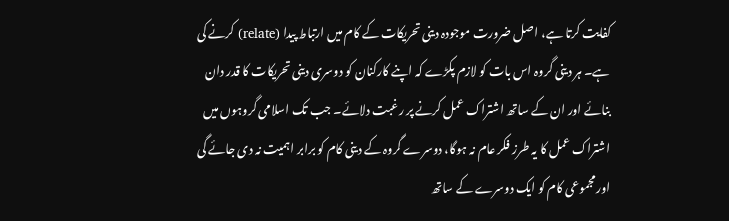کفایت کرتا ہے، اصل ضرورت موجودہ دینی تحریکات کے کام میں ارتباط پیدا (relate) کرنے کی ہے۔ ہر دینی گروہ اس بات کو لازم پکڑے کہ اپنے کارکنان کو دوسری دینی تحریکات کا قدر دان بنائے اور ان کے ساتھ اشتراک عمل کرنے پر رغبت دلائے۔ جب تک اسلامی گروہوں میں اشتراک عمل کا یہ طرز فکر عام نہ ہوگا، دوسرے گروہ کے دینی کام کو برابر اہمیت نہ دی جائے گی اور مجموعی کام کو ایک دوسرے کے ساتھ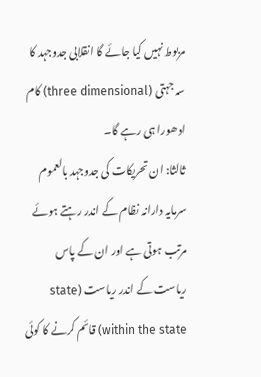مربوط نہیں کیا جائے گا انقلابی جدوجہد کا سہ جہتی (three dimensional) کام ادھورا ہی رہے گا۔
ثالثا: ان تحریکات کی جدوجہد بالعموم سرمایہ دارانہ نظام کے اندر رہتے ہوئے مرتب ہوتی ہے اور ان کے پاس ریاست کے اندر ریاست (state within the state) قائم کرنے کا کوئی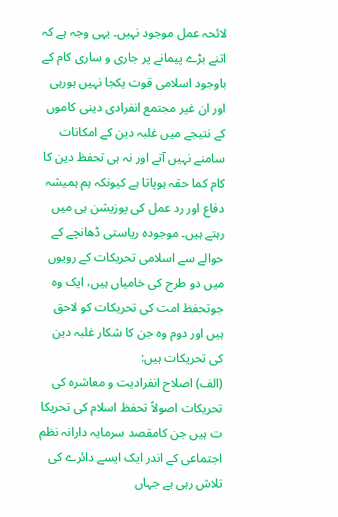لائحہ عمل موجود نہیں۔ یہی وجہ ہے کہ اتنے بڑے پیمانے پر جاری و ساری کام کے باوجود اسلامی قوت یکجا نہیں ہورہی اور ان غیر مجتمع انفرادی دینی کاموں کے نتیجے میں غلبہ دین کے امکانات سامنے نہیں آتے اور نہ ہی تحفظ دین کا کام کما حقہ ہوپاتا ہے کیونکہ ہم ہمیشہ دفاع اور رد عمل کی پوزیشن ہی میں رہتے ہیں۔ موجودہ ریاستی ڈھانچے کے حوالے سے اسلامی تحریکات کے رویوں میں دو طرح کی خامیاں ہیں، ایک وہ جوتحفظ امت کی تحریکات کو لاحق ہیں اور دوم وہ جن کا شکار غلبہ دین کی تحریکات ہیں:
(الف) اصلاح انفرادیت و معاشرہ کی تحریکات اصولاً تحفظ اسلام کی تحریکا ت ہیں جن کامقصد سرمایہ دارانہ نظم اجتماعی کے اندر ایک ایسے دائرے کی تلاش رہی ہے جہاں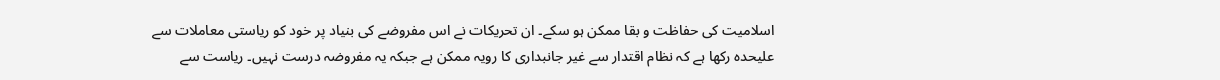اسلامیت کی حفاظت و بقا ممکن ہو سکے۔ ان تحریکات نے اس مفروضے کی بنیاد پر خود کو ریاستی معاملات سے علیحدہ رکھا ہے کہ نظام اقتدار سے غیر جانبداری کا رویہ ممکن ہے جبکہ یہ مفروضہ درست نہیں۔ ریاست سے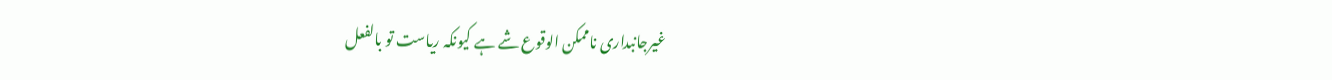غیرجانبداری ناممکن الوقوع شے ہے کیونکہ ریاست تو بالفعل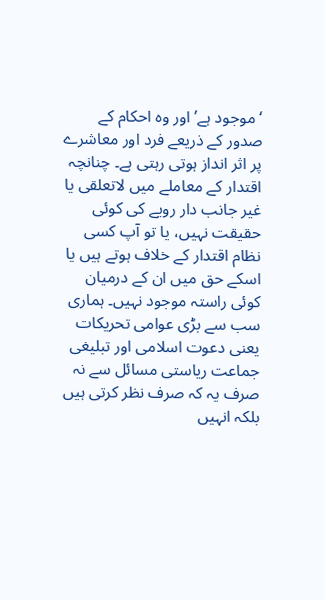‘موجود ہے’ اور وہ احکام کے صدور کے ذریعے فرد اور معاشرے پر اثر انداز ہوتی رہتی ہے۔ چنانچہ اقتدار کے معاملے میں لاتعلقی یا غیر جانب دار رویے کی کوئی حقیقت نہیں، یا تو آپ کسی نظام اقتدار کے خلاف ہوتے ہیں یا اسکے حق میں ان کے درمیان کوئی راستہ موجود نہیں۔ ہماری سب سے بڑی عوامی تحریکات یعنی دعوت اسلامی اور تبلیغی جماعت ریاستی مسائل سے نہ صرف یہ کہ صرف نظر کرتی ہیں بلکہ انہیں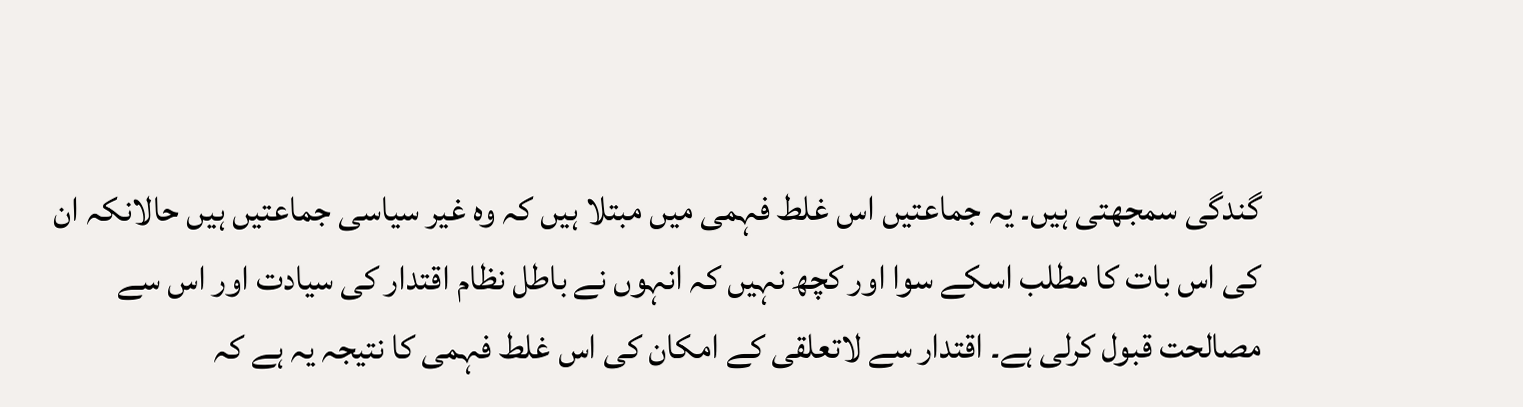گندگی سمجھتی ہیں۔ یہ جماعتیں اس غلط فہمی میں مبتلا ہیں کہ وہ غیر سیاسی جماعتیں ہیں حالانکہ ان کی اس بات کا مطلب اسکے سوا اور کچھ نہیں کہ انہوں نے باطل نظام اقتدار کی سیادت اور اس سے مصالحت قبول کرلی ہے۔ اقتدار سے لاتعلقی کے امکان کی اس غلط فہمی کا نتیجہ یہ ہے کہ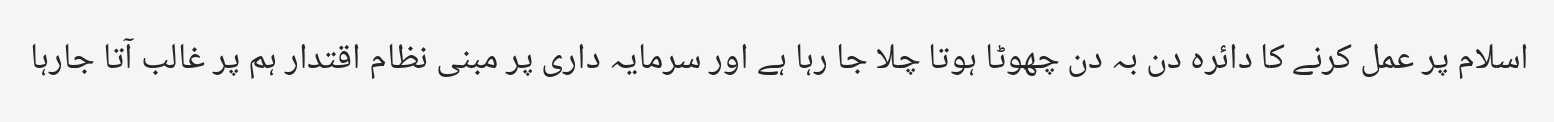اسلام پر عمل کرنے کا دائرہ دن بہ دن چھوٹا ہوتا چلا جا رہا ہے اور سرمایہ داری پر مبنی نظام اقتدار ہم پر غالب آتا جارہا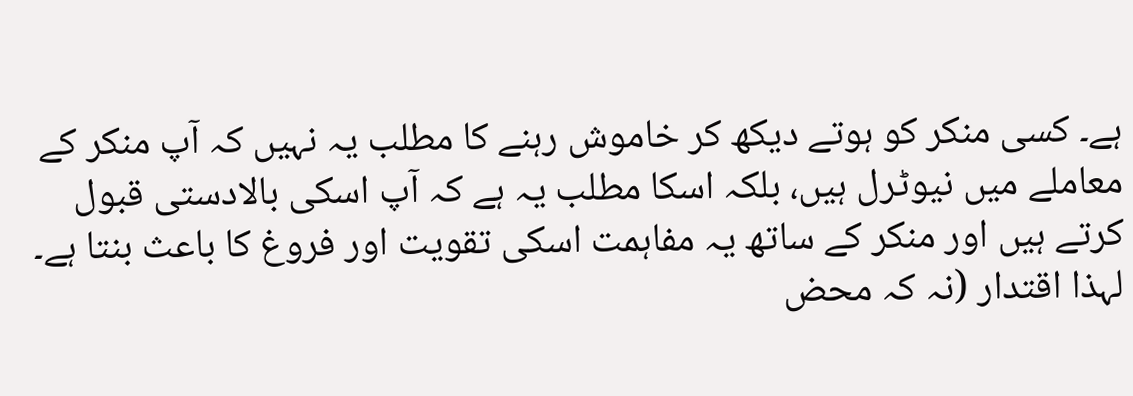ہے۔ کسی منکر کو ہوتے دیکھ کر خاموش رہنے کا مطلب یہ نہیں کہ آپ منکر کے معاملے میں نیوٹرل ہیں، بلکہ اسکا مطلب یہ ہے کہ آپ اسکی بالادستی قبول کرتے ہیں اور منکر کے ساتھ یہ مفاہمت اسکی تقویت اور فروغ کا باعث بنتا ہے۔ لہذا اقتدار (نہ کہ محض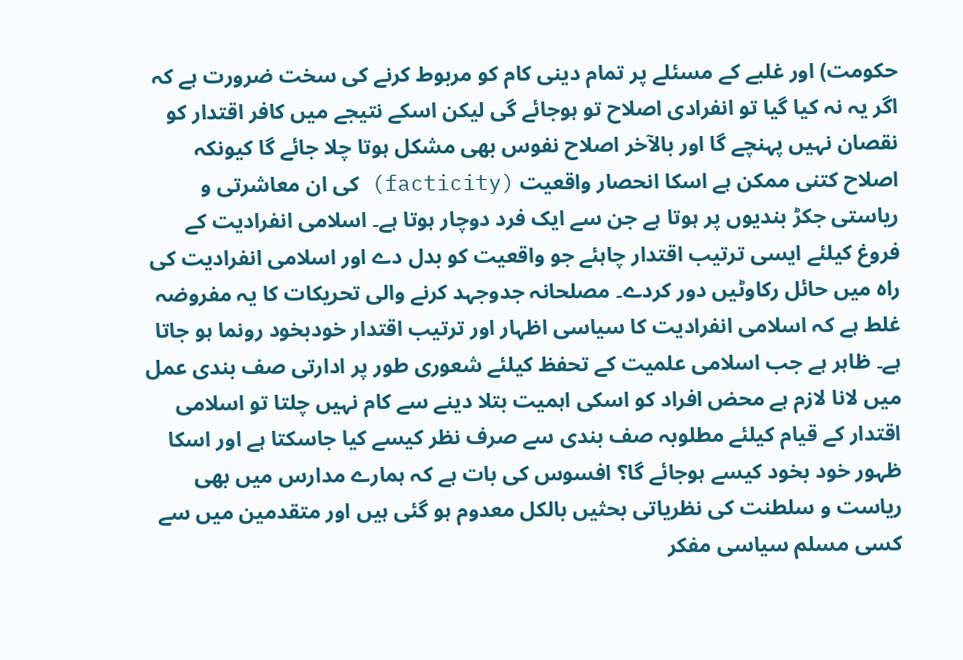حکومت) اور غلبے کے مسئلے پر تمام دینی کام کو مربوط کرنے کی سخت ضرورت ہے کہ اگر یہ نہ کیا گیا تو انفرادی اصلاح تو ہوجائے گی لیکن اسکے نتیجے میں کافر اقتدار کو نقصان نہیں پہنچے گا اور بالآخر اصلاح نفوس بھی مشکل ہوتا چلا جائے گا کیونکہ اصلاح کتنی ممکن ہے اسکا انحصار واقعیت (facticity) کی ان معاشرتی و ریاستی جکڑ بندیوں پر ہوتا ہے جن سے ایک فرد دوچار ہوتا ہے۔ اسلامی انفرادیت کے فروغ کیلئے ایسی ترتیب اقتدار چاہئے جو واقعیت کو بدل دے اور اسلامی انفرادیت کی راہ میں حائل رکاوٹیں دور کردے۔ مصلحانہ جدوجہد کرنے والی تحریکات کا یہ مفروضہ غلط ہے کہ اسلامی انفرادیت کا سیاسی اظہار اور ترتیب اقتدار خودبخود رونما ہو جاتا ہے۔ ظاہر ہے جب اسلامی علمیت کے تحفظ کیلئے شعوری طور پر ادارتی صف بندی عمل میں لانا لازم ہے محض افراد کو اسکی اہمیت بتلا دینے سے کام نہیں چلتا تو اسلامی اقتدار کے قیام کیلئے مطلوبہ صف بندی سے صرف نظر کیسے کیا جاسکتا ہے اور اسکا ظہور خود بخود کیسے ہوجائے گا؟ افسوس کی بات ہے کہ ہمارے مدارس میں بھی ریاست و سلطنت کی نظریاتی بحثیں بالکل معدوم ہو گئی ہیں اور متقدمین میں سے کسی مسلم سیاسی مفکر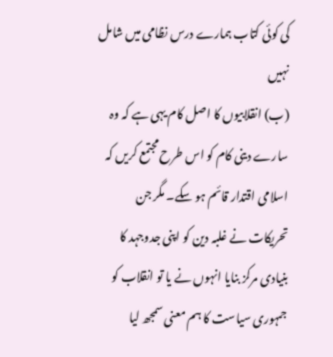کی کوئی کتاب ہمارے درس نظامی میں شامل نہیں
(ب) انقلابیوں کا اصل کام یہی ہے کہ وہ سارے دینی کام کو اس طرح مجتمع کریں کہ اسلامی اقتدار قائم ہو سکے۔ مگر جن تحریکات نے غلبہ دین کو اپنی جدوجہد کا بنیادی مرکز بنایا انہوں نے یا تو انقلاب کو جمہوری سیاست کا ہم معنی سمجھ لیا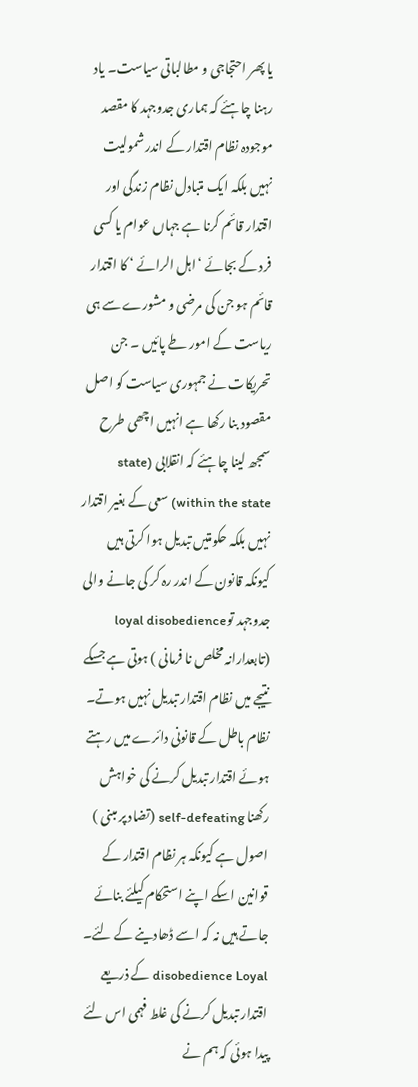یا پھر احتجاجی و مطالباتی سیاست۔ یاد رہنا چاہئے کہ ہماری جدوجہد کا مقصد موجودہ نظام اقتدار کے اندر شمولیت نہیں بلکہ ایک متبادل نظام زندگی اور اقتدار قائم کرنا ہے جہاں عوام یا کسی فرد کے بجائے ‘اہل الرائے ‘ کا اقتدار قائم ہو جن کی مرضی و مشورے سے ہی ریاست کے امور طے پائیں ۔ جن تحریکات نے جمہوری سیاست کو اصل مقصود بنا رکھا ہے انہیں اچھی طرح سمجھ لینا چاہئے کہ انقلابی (state within the state) سعی کے بغیر اقتدار نہیں بلکہ حکومتیں تبدیل ہوا کرتی ہیں کیونکہ قانون کے اندر رہ کر کی جانے والی جدوجہد توloyal disobedience (تابعدارانہ مخلص نا فرمانی ) ہوتی ہے جسکے نتیجے میں نظام اقتدار تبدیل نہیں ہوتے۔ نظام باطل کے قانونی دائرے میں رہتے ہوئے اقتدار تبدیل کرنے کی خواہش رکھنا self-defeating (تضاد پر مبنی ) اصول ہے کیونکہ ہر نظام اقتدار کے قوانین اسکے اپنے استحکام کیلئے بنائے جاتے ہیں نہ کہ اسے ڈھادینے کے لئے۔ disobedience Loyal کے ذریعے اقتدار تبدیل کرنے کی غلط فہمی اس لئے پیدا ہوئی کہ ہم نے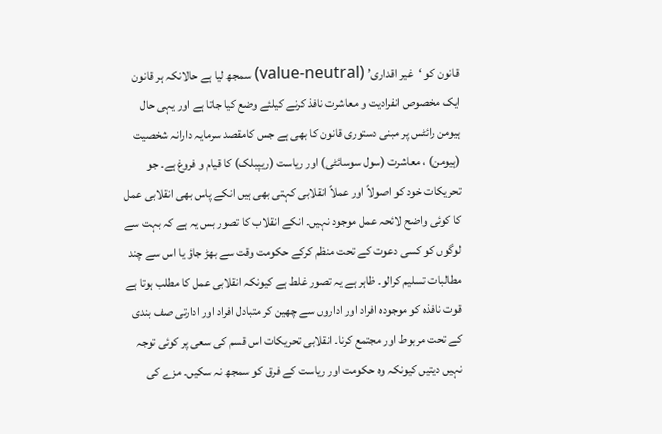قانون کو ‘غیر اقداری’ (value-neutral) سمجھ لیا ہے حالانکہ ہر قانون ایک مخصوص انفرادیت و معاشرت نافذ کرنے کیلئے وضع کیا جاتا ہے اور یہی حال ہیومن رائٹس پر مبنی دستوری قانون کا بھی ہے جس کامقصد سرمایہ دارانہ شخصیت (ہیومن) ، معاشرت (سول سوسائٹی) اور ریاست (ریپبلک) کا قیام و فروغ ہے۔ جو تحریکات خود کو اصولاً اور عملاً انقلابی کہتی بھی ہیں انکے پاس بھی انقلابی عمل کا کوئی واضح لائحہ عمل موجود نہیں۔ انکے انقلاب کا تصور بس یہ ہے کہ بہت سے لوگوں کو کسی دعوت کے تحت منظم کرکے حکومت وقت سے بھڑ جاؤ یا اس سے چند مطالبات تسلیم کرالو۔ ظاہر ہے یہ تصور غلط ہے کیونکہ انقلابی عمل کا مطلب ہوتا ہے قوت نافذہ کو موجودہ افراد اور اداروں سے چھین کر متبادل افراد اور ادارتی صف بندی کے تحت مربوط اور مجتمع کرنا۔ انقلابی تحریکات اس قسم کی سعی پر کوئی توجہ نہیں دیتیں کیونکہ وہ حکومت اور ریاست کے فرق کو سمجھ نہ سکیں۔ مزے کی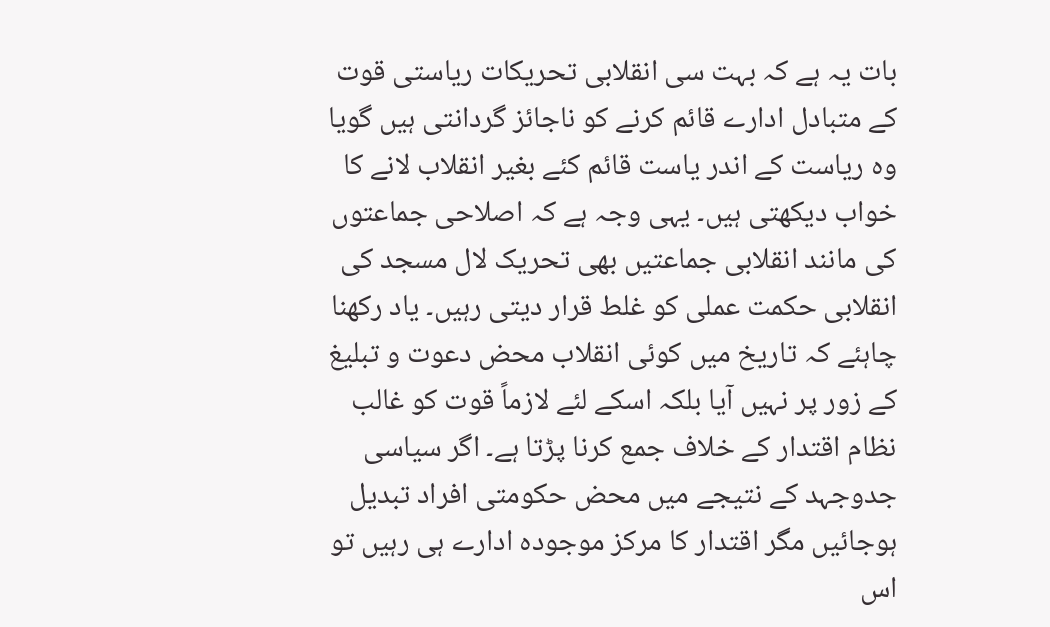بات یہ ہے کہ بہت سی انقلابی تحریکات ریاستی قوت کے متبادل ادارے قائم کرنے کو ناجائز گردانتی ہیں گویا وہ ریاست کے اندر یاست قائم کئے بغیر انقلاب لانے کا خواب دیکھتی ہیں۔ یہی وجہ ہے کہ اصلاحی جماعتوں کی مانند انقلابی جماعتیں بھی تحریک لال مسجد کی انقلابی حکمت عملی کو غلط قرار دیتی رہیں۔ یاد رکھنا چاہئے کہ تاریخ میں کوئی انقلاب محض دعوت و تبلیغ کے زور پر نہیں آیا بلکہ اسکے لئے لازماً قوت کو غالب نظام اقتدار کے خلاف جمع کرنا پڑتا ہے۔ اگر سیاسی جدوجہد کے نتیجے میں محض حکومتی افراد تبدیل ہوجائیں مگر اقتدار کا مرکز موجودہ ادارے ہی رہیں تو اس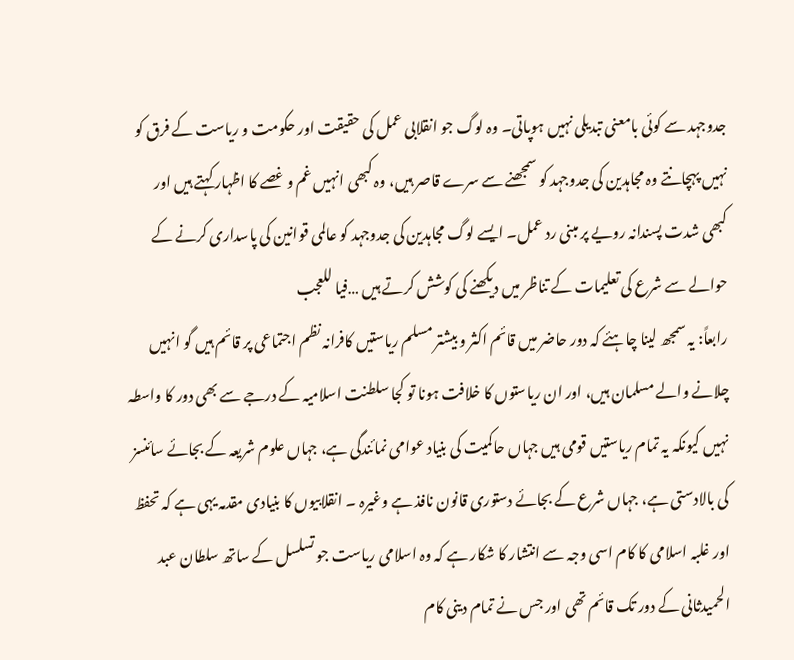جدوجہد سے کوئی بامعنی تبدیلی نہیں ہوپاتی۔ وہ لوگ جو انقلابی عمل کی حقیقت اور حکومت و ریاست کے فرق کو نہیں پہچانتے وہ مجاہدین کی جدوجہد کو سمجھنے سے سرے قاصر ہیں، وہ کبھی انہیں غم و غصے کا اظہار کہتے ہیں اور کبھی شدت پسندانہ رویے پر مبنی رد عمل۔ ایسے لوگ مجاہدین کی جدوجہد کو عالمی قوانین کی پاسداری کرنے کے حوالے سے شرع کی تعلیمات کے تناظر میں دیکھنے کی کوشش کرتے ہیں …فیا للعجب
رابعاً: یہ سمجھ لینا چاہئے کہ دور حاضر میں قائم اکثر و بیشتر مسلم ریاستیں کافرانہ نظم اجتماعی پر قائم ہیں گو انہیں چلانے والے مسلمان ہیں، اور ان ریاستوں کا خلافت ہونا تو کجا سلطنت اسلامیہ کے درجے سے بھی دور کا واسطہ نہیں کیونکہ یہ تمام ریاستیں قومی ہیں جہاں حاکمیت کی بنیاد عوامی نمائندگی ہے، جہاں علوم شریعہ کے بجائے سائنسز کی بالادستی ہے، جہاں شرع کے بجائے دستوری قانون نافذ ہے وغیرہ ۔ انقلابیوں کا بنیادی مقدمہ یہی ہے کہ تحفظ اور غلبہ اسلامی کا کام اسی وجہ سے انتشار کا شکار ہے کہ وہ اسلامی ریاست جو تسلسل کے ساتھ سلطان عبد الحمیدثانی کے دور تک قائم تھی اور جس نے تمام دینی کام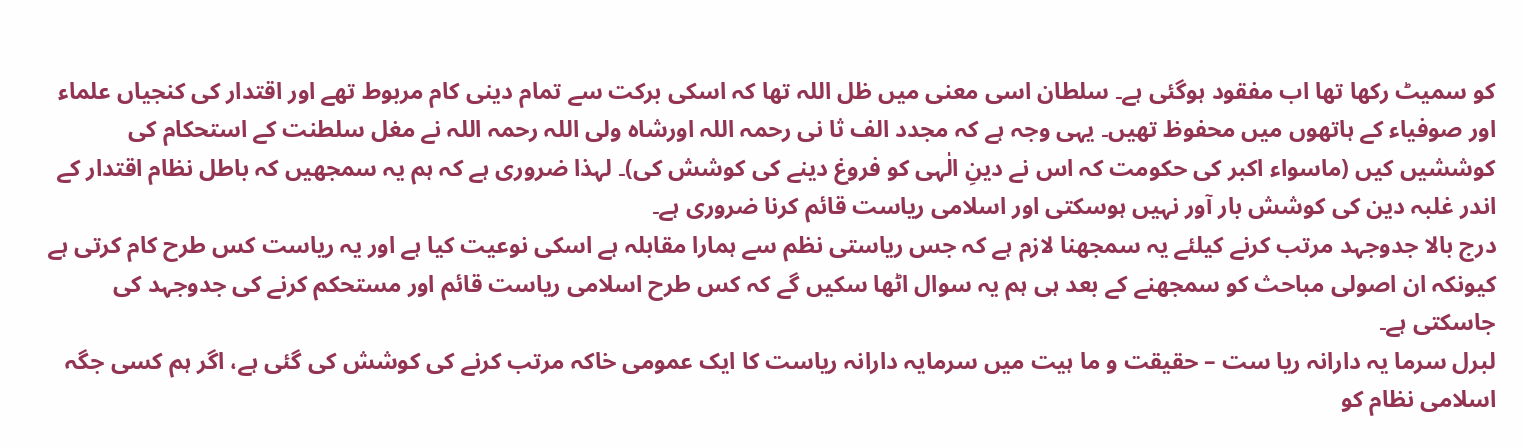کو سمیٹ رکھا تھا اب مفقود ہوگئی ہے۔ سلطان اسی معنی میں ظل اللہ تھا کہ اسکی برکت سے تمام دینی کام مربوط تھے اور اقتدار کی کنجیاں علماء اور صوفیاء کے ہاتھوں میں محفوظ تھیں۔ یہی وجہ ہے کہ مجدد الف ثا نی رحمہ اللہ اورشاہ ولی اللہ رحمہ اللہ نے مغل سلطنت کے استحکام کی کوششیں کیں (ماسواء اکبر کی حکومت کہ اس نے دینِ الٰہی کو فروغ دینے کی کوشش کی)۔ لہذا ضروری ہے کہ ہم یہ سمجھیں کہ باطل نظام اقتدار کے اندر غلبہ دین کی کوشش بار آور نہیں ہوسکتی اور اسلامی ریاست قائم کرنا ضروری ہے۔
درج بالا جدوجہد مرتب کرنے کیلئے یہ سمجھنا لازم ہے کہ جس ریاستی نظم سے ہمارا مقابلہ ہے اسکی نوعیت کیا ہے اور یہ ریاست کس طرح کام کرتی ہے کیونکہ ان اصولی مباحث کو سمجھنے کے بعد ہی ہم یہ سوال اٹھا سکیں گے کہ کس طرح اسلامی ریاست قائم اور مستحکم کرنے کی جدوجہد کی جاسکتی ہے۔
لبرل سرما یہ دارانہ ریا ست – حقیقت و ما ہیت میں سرمایہ دارانہ ریاست کا ایک عمومی خاکہ مرتب کرنے کی کوشش کی گئی ہے، اگر ہم کسی جگہ اسلامی نظام کو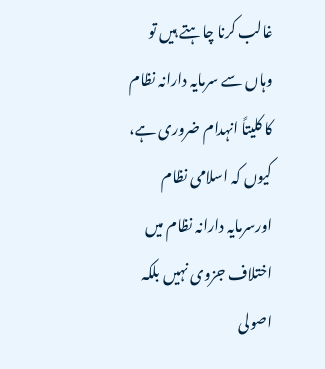غالب کرنا چاہتے ہیں تو وہاں سے سرمایہ دارانہ نظام کا کلیتاً انہدام ضروری ہے، کیوں کہ اسلامی نظام اورسرمایہ دارانہ نظام میں اختلاف جزوی نہیں بلکہ اصولی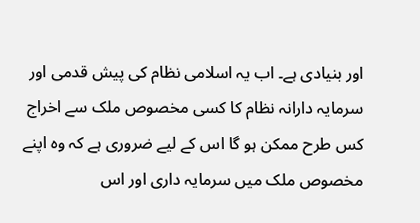اور بنیادی ہے۔ اب یہ اسلامی نظام کی پیش قدمی اور سرمایہ دارانہ نظام کا کسی مخصوص ملک سے اخراج کس طرح ممکن ہو گا اس کے لیے ضروری ہے کہ وہ اپنے مخصوص ملک میں سرمایہ داری اور اس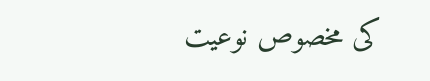کی مخصوص نوعیت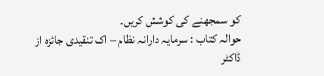کو سمجھنے کی کوشش کریں۔
حوالہ کتاب : سرمایہ دارانہ نظام – اک تنقیدی جائزہ از ڈاکٹر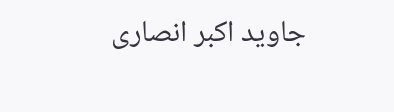جاوید اکبر انصاری